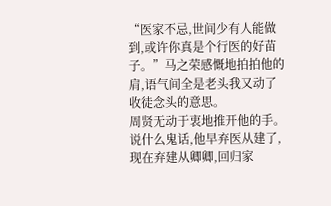“医家不忌,世间少有人能做到,或许你真是个行医的好苗子。”马之荣感慨地拍拍他的肩,语气间全是老头我又动了收徒念头的意思。
周贤无动于衷地推开他的手。
说什么鬼话,他早弃医从建了,现在弃建从卿卿,回归家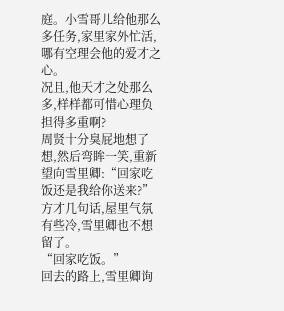庭。小雪哥儿给他那么多任务,家里家外忙活,哪有空理会他的爱才之心。
况且,他天才之处那么多,样样都可惜心理负担得多重啊?
周贤十分臭屁地想了想,然后弯眸一笑,重新望向雪里卿:“回家吃饭还是我给你送来?”
方才几句话,屋里气氛有些冷,雪里卿也不想留了。
“回家吃饭。”
回去的路上,雪里卿询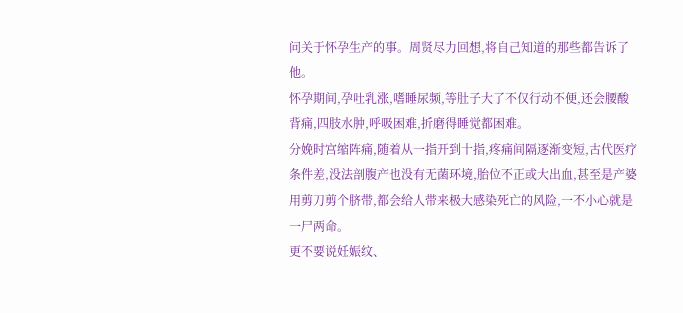问关于怀孕生产的事。周贤尽力回想,将自己知道的那些都告诉了他。
怀孕期间,孕吐乳涨,嗜睡尿频,等肚子大了不仅行动不便,还会腰酸背痛,四肢水肿,呼吸困难,折磨得睡觉都困难。
分娩时宫缩阵痛,随着从一指开到十指,疼痛间隔逐渐变短,古代医疗条件差,没法剖腹产也没有无菌环境,胎位不正或大出血,甚至是产婆用剪刀剪个脐带,都会给人带来极大感染死亡的风险,一不小心就是一尸两命。
更不要说妊娠纹、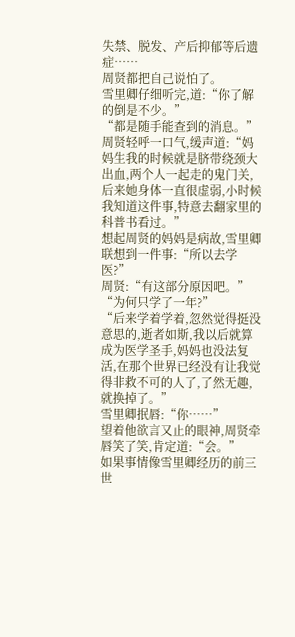失禁、脱发、产后抑郁等后遗症……
周贤都把自己说怕了。
雪里卿仔细听完,道:“你了解的倒是不少。”
“都是随手能查到的消息。”
周贤轻呼一口气,缓声道:“妈妈生我的时候就是脐带绕颈大出血,两个人一起走的鬼门关,后来她身体一直很虚弱,小时候我知道这件事,特意去翻家里的科普书看过。”
想起周贤的妈妈是病故,雪里卿联想到一件事:“所以去学医?”
周贤:“有这部分原因吧。”
“为何只学了一年?”
“后来学着学着,忽然觉得挺没意思的,逝者如斯,我以后就算成为医学圣手,妈妈也没法复活,在那个世界已经没有让我觉得非救不可的人了,了然无趣,就换掉了。”
雪里卿抿唇:“你……”
望着他欲言又止的眼神,周贤牵唇笑了笑,肯定道:“会。”
如果事情像雪里卿经历的前三世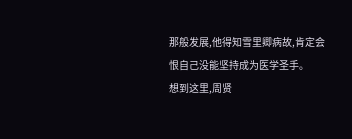那般发展,他得知雪里卿病故,肯定会恨自己没能坚持成为医学圣手。
想到这里,周贤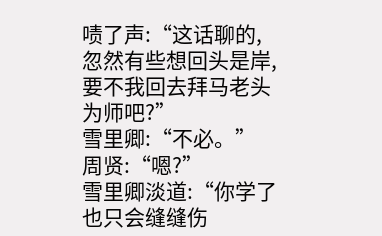啧了声:“这话聊的,忽然有些想回头是岸,要不我回去拜马老头为师吧?”
雪里卿:“不必。”
周贤:“嗯?”
雪里卿淡道:“你学了也只会缝缝伤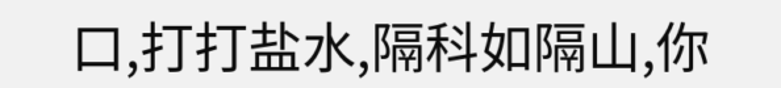口,打打盐水,隔科如隔山,你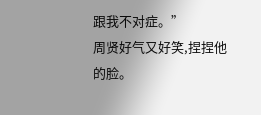跟我不对症。”
周贤好气又好笑,捏捏他的脸。